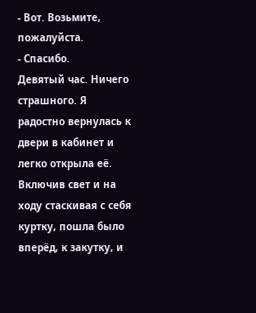- Вот. Возьмите, пожалуйста.
- Спасибо.
Девятый час. Ничего страшного. Я радостно вернулась к двери в кабинет и легко открыла её. Включив свет и на ходу стаскивая с себя куртку, пошла было вперёд, к закутку, и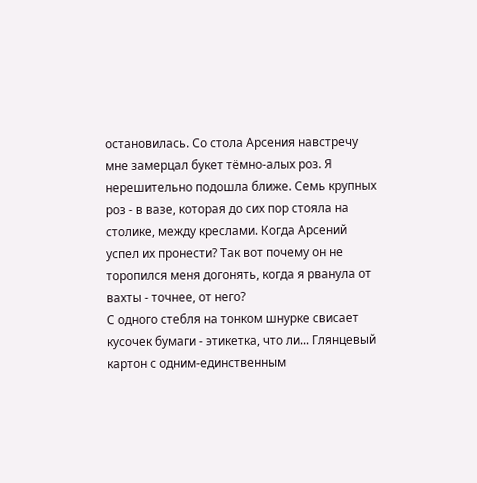остановилась. Со стола Арсения навстречу мне замерцал букет тёмно-алых роз. Я нерешительно подошла ближе. Семь крупных роз - в вазе, которая до сих пор стояла на столике, между креслами. Когда Арсений успел их пронести? Так вот почему он не торопился меня догонять, когда я рванула от вахты - точнее, от него?
С одного стебля на тонком шнурке свисает кусочек бумаги - этикетка, что ли... Глянцевый картон с одним-единственным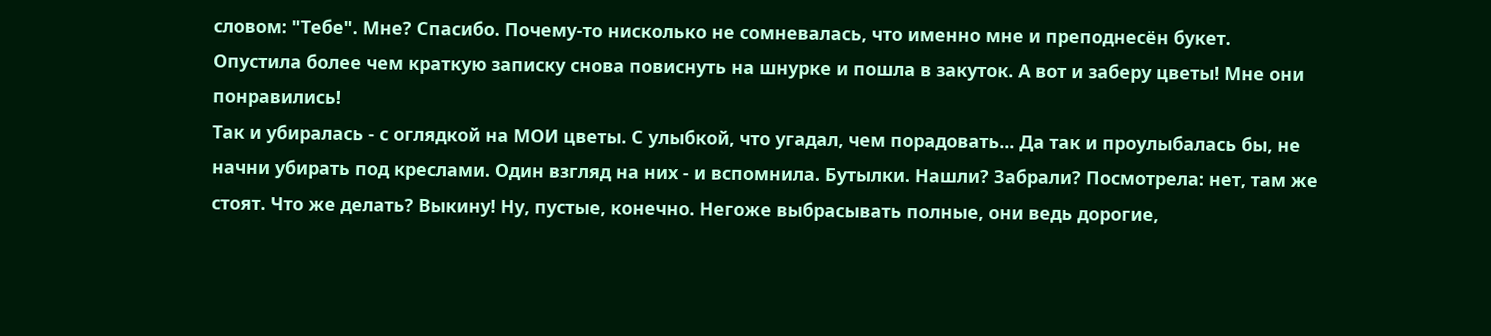словом: "Тебе". Мне? Спасибо. Почему-то нисколько не сомневалась, что именно мне и преподнесён букет.
Опустила более чем краткую записку снова повиснуть на шнурке и пошла в закуток. А вот и заберу цветы! Мне они понравились!
Так и убиралась - с оглядкой на МОИ цветы. С улыбкой, что угадал, чем порадовать... Да так и проулыбалась бы, не начни убирать под креслами. Один взгляд на них - и вспомнила. Бутылки. Нашли? Забрали? Посмотрела: нет, там же стоят. Что же делать? Выкину! Ну, пустые, конечно. Негоже выбрасывать полные, они ведь дорогие,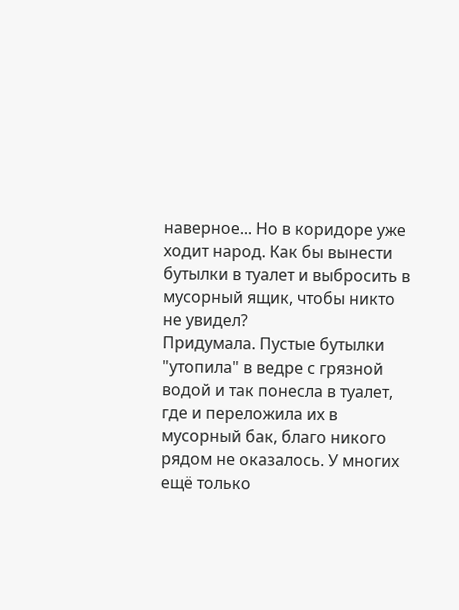наверное... Но в коридоре уже ходит народ. Как бы вынести бутылки в туалет и выбросить в мусорный ящик, чтобы никто не увидел?
Придумала. Пустые бутылки "утопила" в ведре с грязной водой и так понесла в туалет, где и переложила их в мусорный бак, благо никого рядом не оказалось. У многих ещё только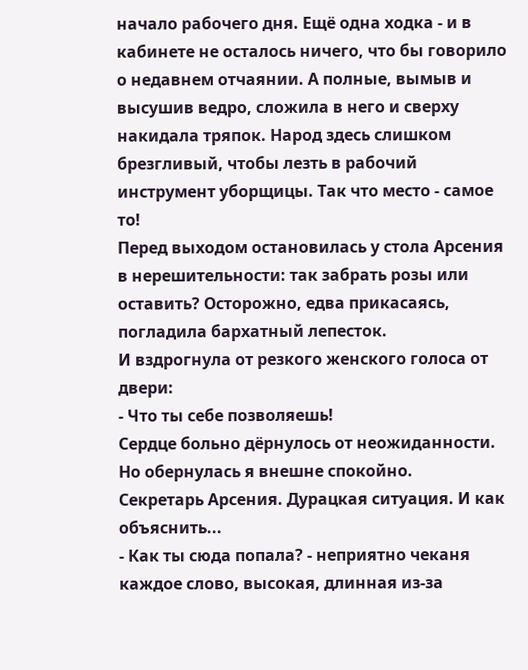начало рабочего дня. Ещё одна ходка - и в кабинете не осталось ничего, что бы говорило о недавнем отчаянии. А полные, вымыв и высушив ведро, сложила в него и сверху накидала тряпок. Народ здесь слишком брезгливый, чтобы лезть в рабочий инструмент уборщицы. Так что место - самое то!
Перед выходом остановилась у стола Арсения в нерешительности: так забрать розы или оставить? Осторожно, едва прикасаясь, погладила бархатный лепесток.
И вздрогнула от резкого женского голоса от двери:
- Что ты себе позволяешь!
Сердце больно дёрнулось от неожиданности. Но обернулась я внешне спокойно.
Секретарь Арсения. Дурацкая ситуация. И как объяснить...
- Как ты сюда попала? - неприятно чеканя каждое слово, высокая, длинная из-за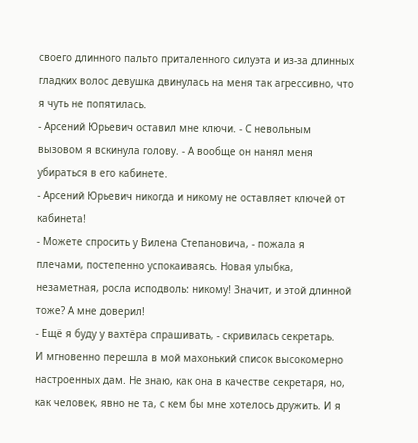своего длинного пальто приталенного силуэта и из-за длинных гладких волос девушка двинулась на меня так агрессивно, что я чуть не попятилась.
- Арсений Юрьевич оставил мне ключи. - С невольным вызовом я вскинула голову. - А вообще он нанял меня убираться в его кабинете.
- Арсений Юрьевич никогда и никому не оставляет ключей от кабинета!
- Можете спросить у Вилена Степановича, - пожала я плечами, постепенно успокаиваясь. Новая улыбка, незаметная, росла исподволь: никому! Значит, и этой длинной тоже? А мне доверил!
- Ещё я буду у вахтёра спрашивать, - скривилась секретарь.
И мгновенно перешла в мой махонький список высокомерно настроенных дам. Не знаю, как она в качестве секретаря, но, как человек, явно не та, с кем бы мне хотелось дружить. И я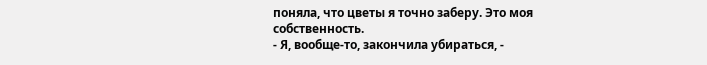поняла, что цветы я точно заберу. Это моя собственность.
- Я, вообще-то, закончила убираться, -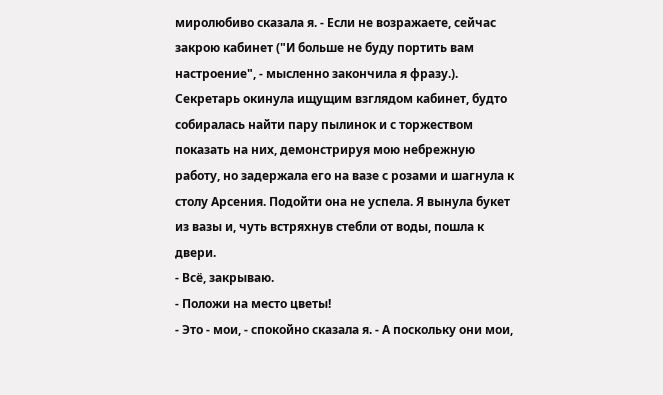миролюбиво сказала я. - Если не возражаете, сейчас закрою кабинет ("И больше не буду портить вам настроение", - мысленно закончила я фразу.).
Секретарь окинула ищущим взглядом кабинет, будто собиралась найти пару пылинок и с торжеством показать на них, демонстрируя мою небрежную работу, но задержала его на вазе с розами и шагнула к столу Арсения. Подойти она не успела. Я вынула букет из вазы и, чуть встряхнув стебли от воды, пошла к двери.
- Всё, закрываю.
- Положи на место цветы!
- Это - мои, - спокойно сказала я. - А поскольку они мои,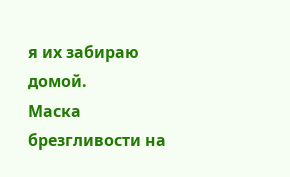я их забираю домой.
Маска брезгливости на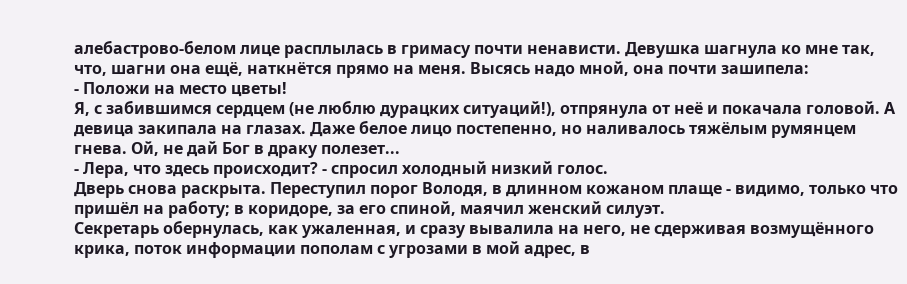алебастрово-белом лице расплылась в гримасу почти ненависти. Девушка шагнула ко мне так, что, шагни она ещё, наткнётся прямо на меня. Высясь надо мной, она почти зашипела:
- Положи на место цветы!
Я, с забившимся сердцем (не люблю дурацких ситуаций!), отпрянула от неё и покачала головой. А девица закипала на глазах. Даже белое лицо постепенно, но наливалось тяжёлым румянцем гнева. Ой, не дай Бог в драку полезет...
- Лера, что здесь происходит? - спросил холодный низкий голос.
Дверь снова раскрыта. Переступил порог Володя, в длинном кожаном плаще - видимо, только что пришёл на работу; в коридоре, за его спиной, маячил женский силуэт.
Секретарь обернулась, как ужаленная, и сразу вывалила на него, не сдерживая возмущённого крика, поток информации пополам с угрозами в мой адрес, в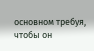основном требуя, чтобы он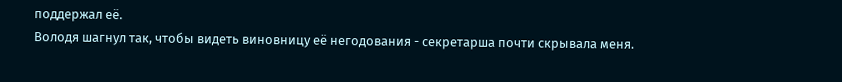поддержал её.
Володя шагнул так, чтобы видеть виновницу её негодования - секретарша почти скрывала меня.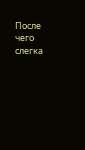После чего слегка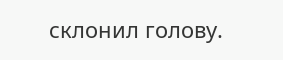склонил голову.